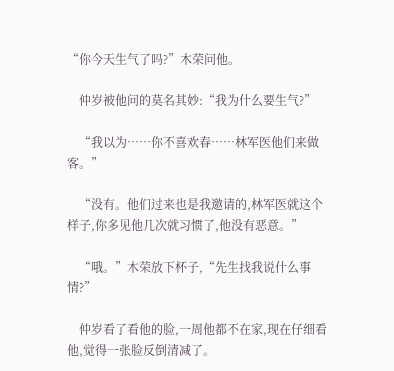“你今天生气了吗?”木荣问他。

    仲岁被他问的莫名其妙:“我为什么要生气?”

    “我以为……你不喜欢春……林军医他们来做客。”

    “没有。他们过来也是我邀请的,林军医就这个样子,你多见他几次就习惯了,他没有恶意。”

    “哦。”木荣放下杯子,“先生找我说什么事情?”

    仲岁看了看他的脸,一周他都不在家,现在仔细看他,觉得一张脸反倒清减了。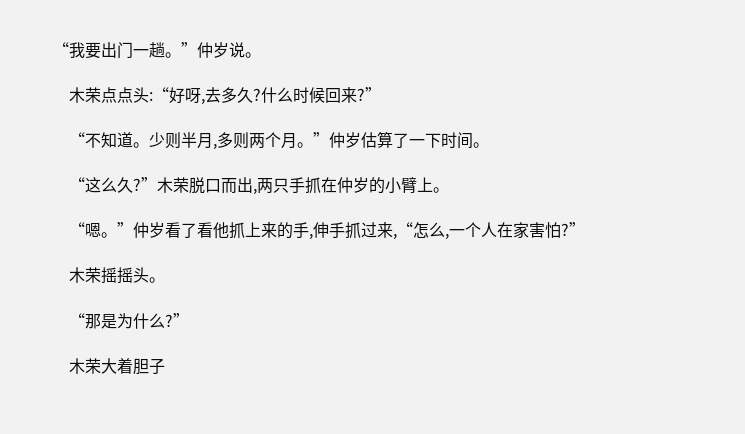“我要出门一趟。”仲岁说。

    木荣点点头:“好呀,去多久?什么时候回来?”

    “不知道。少则半月,多则两个月。”仲岁估算了一下时间。

    “这么久?”木荣脱口而出,两只手抓在仲岁的小臂上。

    “嗯。”仲岁看了看他抓上来的手,伸手抓过来,“怎么,一个人在家害怕?”

    木荣摇摇头。

    “那是为什么?”

    木荣大着胆子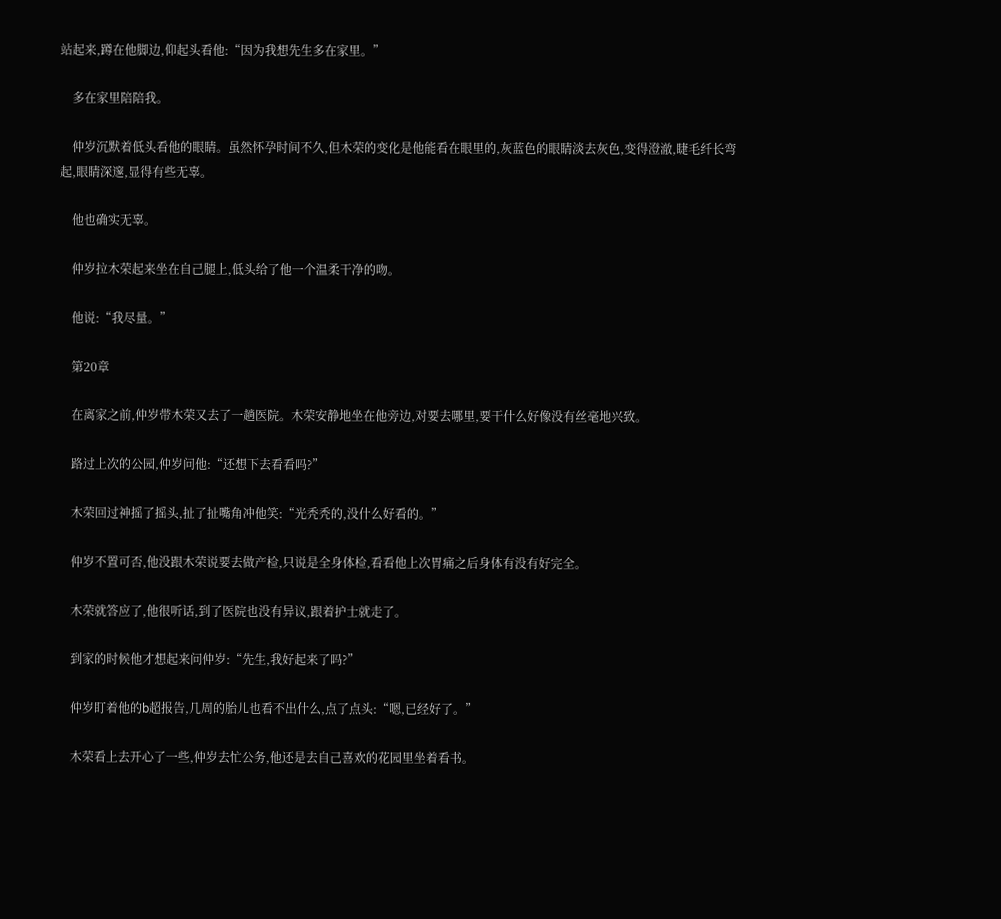站起来,蹲在他脚边,仰起头看他:“因为我想先生多在家里。”

    多在家里陪陪我。

    仲岁沉默着低头看他的眼睛。虽然怀孕时间不久,但木荣的变化是他能看在眼里的,灰蓝色的眼睛淡去灰色,变得澄澈,睫毛纤长弯起,眼睛深邃,显得有些无辜。

    他也确实无辜。

    仲岁拉木荣起来坐在自己腿上,低头给了他一个温柔干净的吻。

    他说:“我尽量。”

    第20章

    在离家之前,仲岁带木荣又去了一趟医院。木荣安静地坐在他旁边,对要去哪里,要干什么好像没有丝毫地兴致。

    路过上次的公园,仲岁问他:“还想下去看看吗?”

    木荣回过神摇了摇头,扯了扯嘴角冲他笑:“光秃秃的,没什么好看的。”

    仲岁不置可否,他没跟木荣说要去做产检,只说是全身体检,看看他上次胃痛之后身体有没有好完全。

    木荣就答应了,他很听话,到了医院也没有异议,跟着护士就走了。

    到家的时候他才想起来问仲岁:“先生,我好起来了吗?”

    仲岁盯着他的b超报告,几周的胎儿也看不出什么,点了点头:“嗯,已经好了。”

    木荣看上去开心了一些,仲岁去忙公务,他还是去自己喜欢的花园里坐着看书。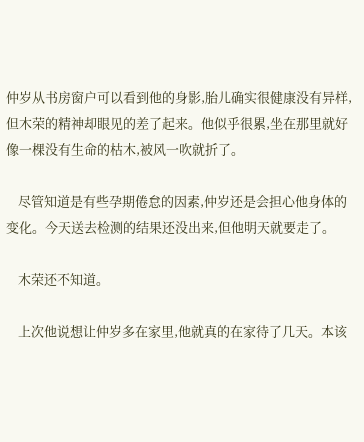仲岁从书房窗户可以看到他的身影,胎儿确实很健康没有异样,但木荣的精神却眼见的差了起来。他似乎很累,坐在那里就好像一棵没有生命的枯木,被风一吹就折了。

    尽管知道是有些孕期倦怠的因素,仲岁还是会担心他身体的变化。今天送去检测的结果还没出来,但他明天就要走了。

    木荣还不知道。

    上次他说想让仲岁多在家里,他就真的在家待了几天。本该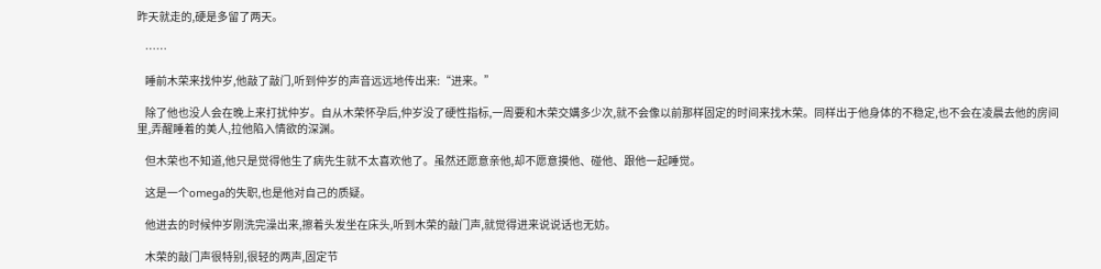昨天就走的,硬是多留了两天。

    ……

    睡前木荣来找仲岁,他敲了敲门,听到仲岁的声音远远地传出来:“进来。”

    除了他也没人会在晚上来打扰仲岁。自从木荣怀孕后,仲岁没了硬性指标,一周要和木荣交媾多少次,就不会像以前那样固定的时间来找木荣。同样出于他身体的不稳定,也不会在凌晨去他的房间里,弄醒睡着的美人,拉他陷入情欲的深渊。

    但木荣也不知道,他只是觉得他生了病先生就不太喜欢他了。虽然还愿意亲他,却不愿意摸他、碰他、跟他一起睡觉。

    这是一个omega的失职,也是他对自己的质疑。

    他进去的时候仲岁刚洗完澡出来,擦着头发坐在床头,听到木荣的敲门声,就觉得进来说说话也无妨。

    木荣的敲门声很特别,很轻的两声,固定节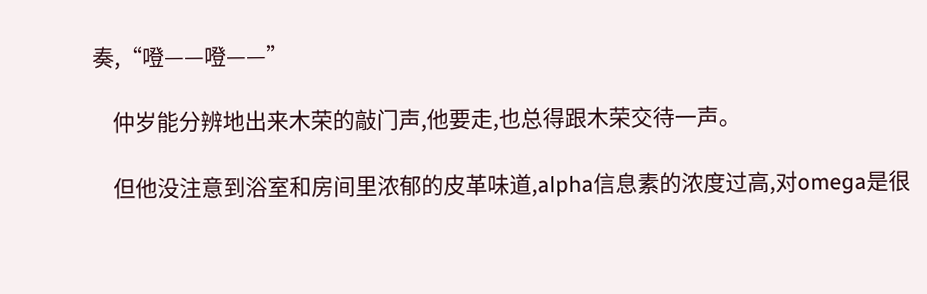奏,“噔——噔——”

    仲岁能分辨地出来木荣的敲门声,他要走,也总得跟木荣交待一声。

    但他没注意到浴室和房间里浓郁的皮革味道,alpha信息素的浓度过高,对omega是很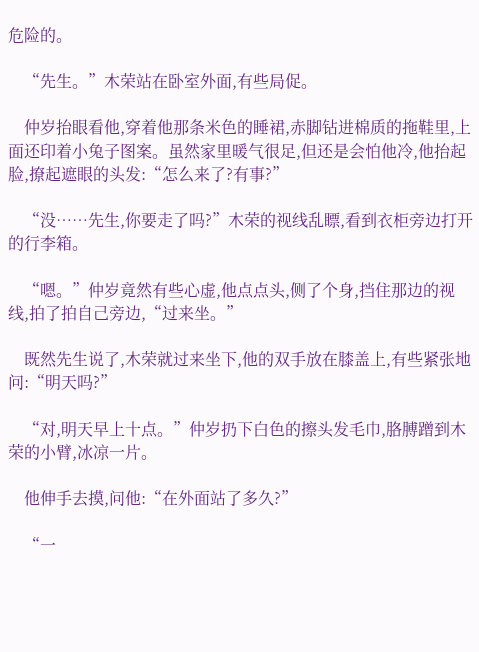危险的。

    “先生。”木荣站在卧室外面,有些局促。

    仲岁抬眼看他,穿着他那条米色的睡裙,赤脚钻进棉质的拖鞋里,上面还印着小兔子图案。虽然家里暖气很足,但还是会怕他冷,他抬起脸,撩起遮眼的头发:“怎么来了?有事?”

    “没……先生,你要走了吗?”木荣的视线乱瞟,看到衣柜旁边打开的行李箱。

    “嗯。”仲岁竟然有些心虚,他点点头,侧了个身,挡住那边的视线,拍了拍自己旁边,“过来坐。”

    既然先生说了,木荣就过来坐下,他的双手放在膝盖上,有些紧张地问:“明天吗?”

    “对,明天早上十点。”仲岁扔下白色的擦头发毛巾,胳膊蹭到木荣的小臂,冰凉一片。

    他伸手去摸,问他:“在外面站了多久?”

    “一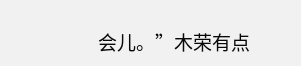会儿。”木荣有点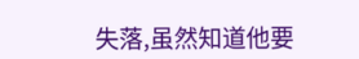失落,虽然知道他要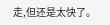走,但还是太快了。